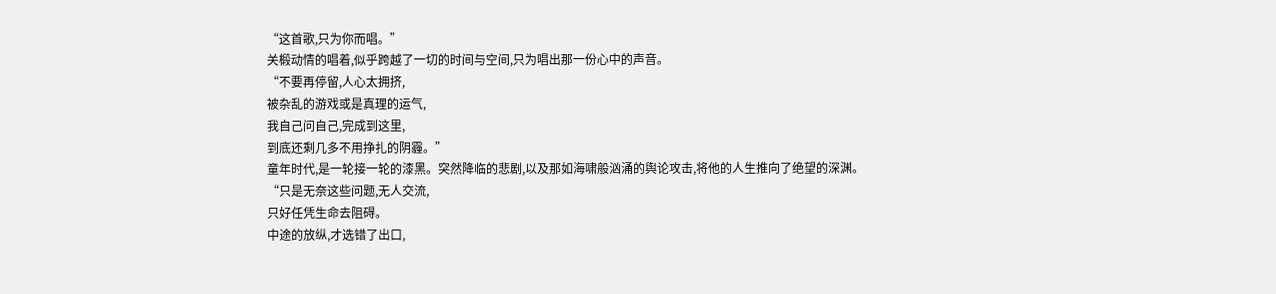“这首歌,只为你而唱。”
关椴动情的唱着,似乎跨越了一切的时间与空间,只为唱出那一份心中的声音。
“不要再停留,人心太拥挤,
被杂乱的游戏或是真理的运气,
我自己问自己,完成到这里,
到底还剩几多不用挣扎的阴霾。”
童年时代,是一轮接一轮的漆黑。突然降临的悲剧,以及那如海啸般汹涌的舆论攻击,将他的人生推向了绝望的深渊。
“只是无奈这些问题,无人交流,
只好任凭生命去阻碍。
中途的放纵,才选错了出口,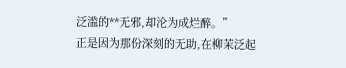泛滥的**无邪,却沦为成烂醉。”
正是因为那份深刻的无助,在柳茉泛起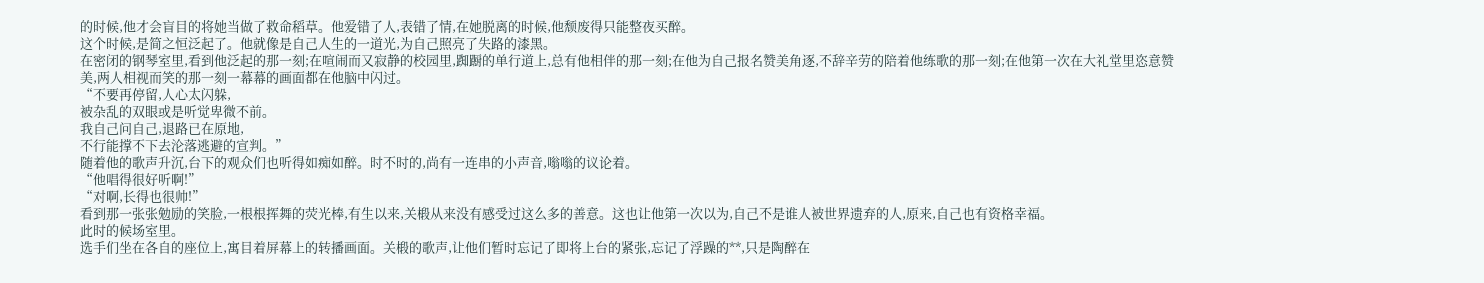的时候,他才会盲目的将她当做了救命稻草。他爱错了人,表错了情,在她脱离的时候,他颓废得只能整夜买醉。
这个时候,是简之恒泛起了。他就像是自己人生的一道光,为自己照亮了失路的漆黑。
在密闭的钢琴室里,看到他泛起的那一刻;在喧闹而又寂静的校园里,踟蹰的单行道上,总有他相伴的那一刻;在他为自己报名赞美角逐,不辞辛劳的陪着他练歌的那一刻;在他第一次在大礼堂里恣意赞美,两人相视而笑的那一刻一幕幕的画面都在他脑中闪过。
“不要再停留,人心太闪躲,
被杂乱的双眼或是听觉卑微不前。
我自己问自己,退路已在原地,
不行能撑不下去沦落逃避的宣判。”
随着他的歌声升沉,台下的观众们也听得如痴如醉。时不时的,尚有一连串的小声音,嗡嗡的议论着。
“他唱得很好听啊!”
“对啊,长得也很帅!”
看到那一张张勉励的笑脸,一根根挥舞的荧光棒,有生以来,关椴从来没有感受过这么多的善意。这也让他第一次以为,自己不是谁人被世界遗弃的人,原来,自己也有资格幸福。
此时的候场室里。
选手们坐在各自的座位上,寓目着屏幕上的转播画面。关椴的歌声,让他们暂时忘记了即将上台的紧张,忘记了浮躁的**,只是陶醉在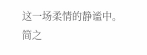这一场柔情的静谧中。
简之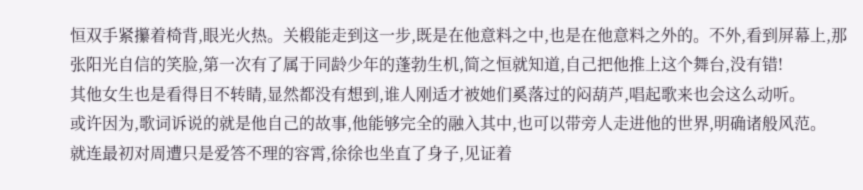恒双手紧攥着椅背,眼光火热。关椴能走到这一步,既是在他意料之中,也是在他意料之外的。不外,看到屏幕上,那张阳光自信的笑脸,第一次有了属于同龄少年的蓬勃生机,简之恒就知道,自己把他推上这个舞台,没有错!
其他女生也是看得目不转睛,显然都没有想到,谁人刚适才被她们奚落过的闷葫芦,唱起歌来也会这么动听。
或许因为,歌词诉说的就是他自己的故事,他能够完全的融入其中,也可以带旁人走进他的世界,明确诸般风范。
就连最初对周遭只是爱答不理的容霄,徐徐也坐直了身子,见证着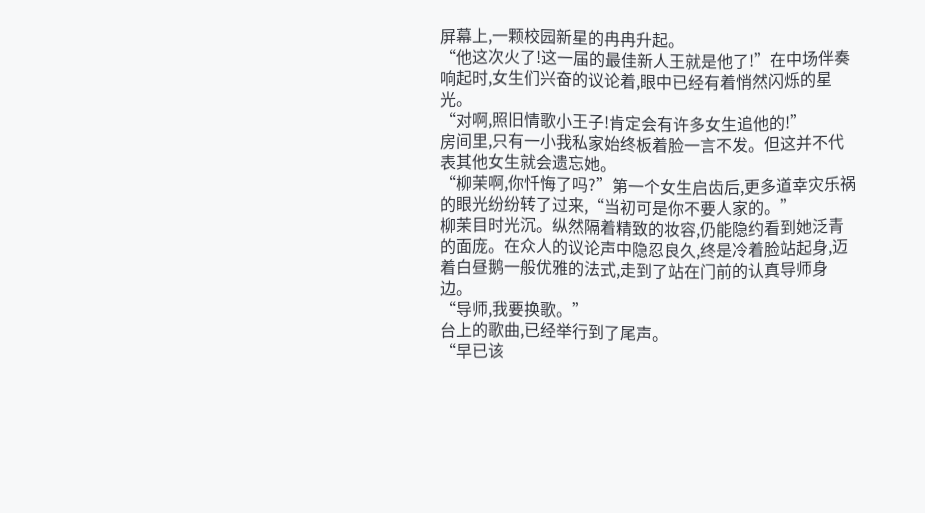屏幕上,一颗校园新星的冉冉升起。
“他这次火了!这一届的最佳新人王就是他了!”在中场伴奏响起时,女生们兴奋的议论着,眼中已经有着悄然闪烁的星光。
“对啊,照旧情歌小王子!肯定会有许多女生追他的!”
房间里,只有一小我私家始终板着脸一言不发。但这并不代表其他女生就会遗忘她。
“柳茉啊,你忏悔了吗?”第一个女生启齿后,更多道幸灾乐祸的眼光纷纷转了过来,“当初可是你不要人家的。”
柳茉目时光沉。纵然隔着精致的妆容,仍能隐约看到她泛青的面庞。在众人的议论声中隐忍良久,终是冷着脸站起身,迈着白昼鹅一般优雅的法式,走到了站在门前的认真导师身边。
“导师,我要换歌。”
台上的歌曲,已经举行到了尾声。
“早已该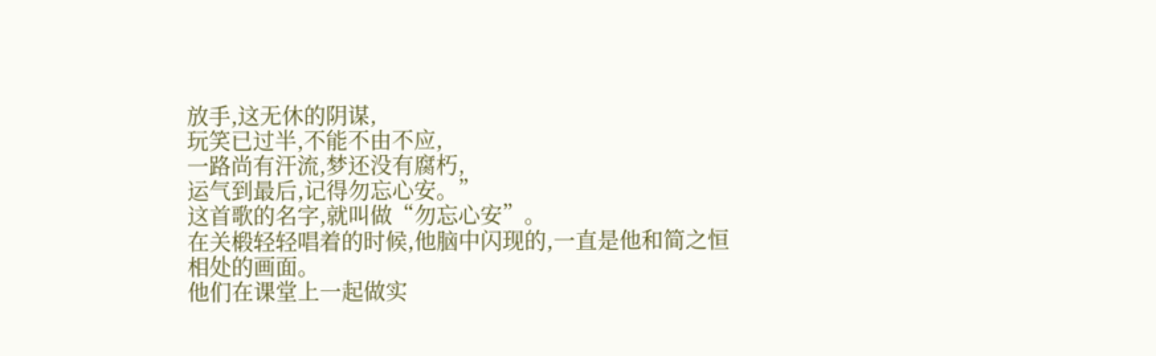放手,这无休的阴谋,
玩笑已过半,不能不由不应,
一路尚有汗流,梦还没有腐朽,
运气到最后,记得勿忘心安。”
这首歌的名字,就叫做“勿忘心安”。
在关椴轻轻唱着的时候,他脑中闪现的,一直是他和简之恒相处的画面。
他们在课堂上一起做实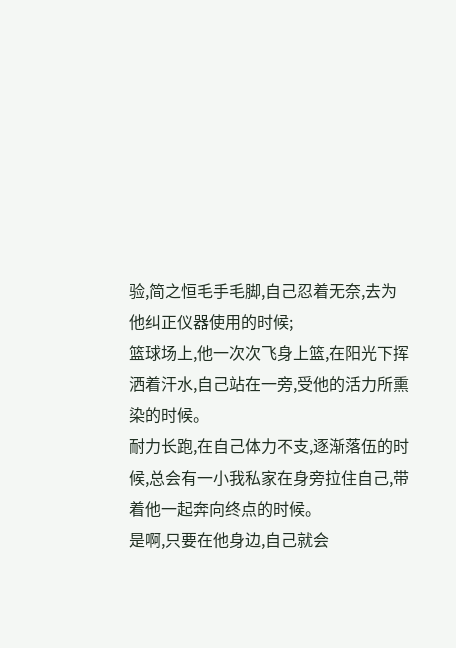验,简之恒毛手毛脚,自己忍着无奈,去为他纠正仪器使用的时候;
篮球场上,他一次次飞身上篮,在阳光下挥洒着汗水,自己站在一旁,受他的活力所熏染的时候。
耐力长跑,在自己体力不支,逐渐落伍的时候,总会有一小我私家在身旁拉住自己,带着他一起奔向终点的时候。
是啊,只要在他身边,自己就会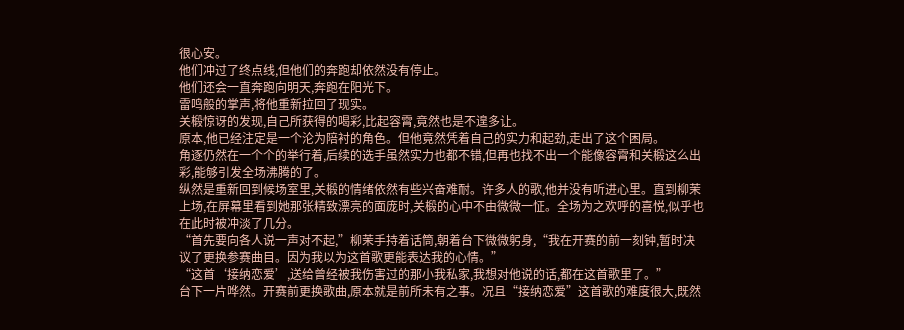很心安。
他们冲过了终点线,但他们的奔跑却依然没有停止。
他们还会一直奔跑向明天,奔跑在阳光下。
雷鸣般的掌声,将他重新拉回了现实。
关椴惊讶的发现,自己所获得的喝彩,比起容霄,竟然也是不遑多让。
原本,他已经注定是一个沦为陪衬的角色。但他竟然凭着自己的实力和起劲,走出了这个困局。
角逐仍然在一个个的举行着,后续的选手虽然实力也都不错,但再也找不出一个能像容霄和关椴这么出彩,能够引发全场沸腾的了。
纵然是重新回到候场室里,关椴的情绪依然有些兴奋难耐。许多人的歌,他并没有听进心里。直到柳茉上场,在屏幕里看到她那张精致漂亮的面庞时,关椴的心中不由微微一怔。全场为之欢呼的喜悦,似乎也在此时被冲淡了几分。
“首先要向各人说一声对不起,”柳茉手持着话筒,朝着台下微微躬身,“我在开赛的前一刻钟,暂时决议了更换参赛曲目。因为我以为这首歌更能表达我的心情。”
“这首‘接纳恋爱’,送给曾经被我伤害过的那小我私家,我想对他说的话,都在这首歌里了。”
台下一片哗然。开赛前更换歌曲,原本就是前所未有之事。况且“接纳恋爱”这首歌的难度很大,既然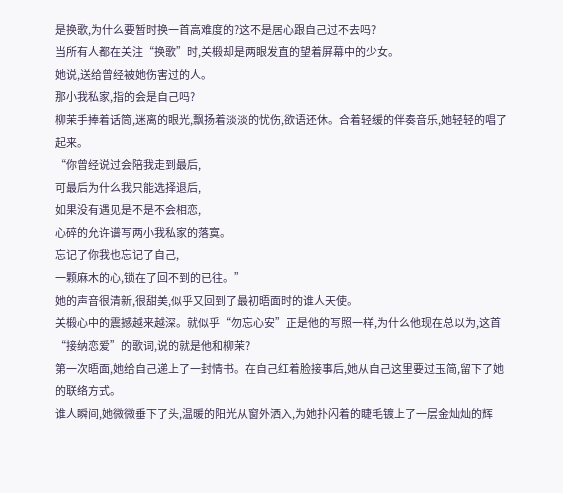是换歌,为什么要暂时换一首高难度的?这不是居心跟自己过不去吗?
当所有人都在关注“换歌”时,关椴却是两眼发直的望着屏幕中的少女。
她说,送给曾经被她伤害过的人。
那小我私家,指的会是自己吗?
柳茉手捧着话筒,迷离的眼光,飘扬着淡淡的忧伤,欲语还休。合着轻缓的伴奏音乐,她轻轻的唱了起来。
“你曾经说过会陪我走到最后,
可最后为什么我只能选择退后,
如果没有遇见是不是不会相恋,
心碎的允许谱写两小我私家的落寞。
忘记了你我也忘记了自己,
一颗麻木的心,锁在了回不到的已往。”
她的声音很清新,很甜美,似乎又回到了最初晤面时的谁人天使。
关椴心中的震撼越来越深。就似乎“勿忘心安”正是他的写照一样,为什么他现在总以为,这首“接纳恋爱”的歌词,说的就是他和柳茉?
第一次晤面,她给自己递上了一封情书。在自己红着脸接事后,她从自己这里要过玉简,留下了她的联络方式。
谁人瞬间,她微微垂下了头,温暖的阳光从窗外洒入,为她扑闪着的睫毛镀上了一层金灿灿的辉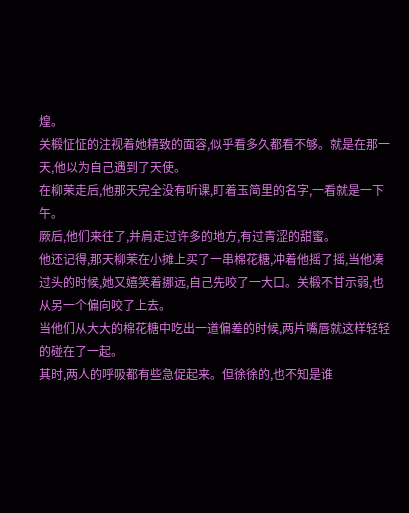煌。
关椴怔怔的注视着她精致的面容,似乎看多久都看不够。就是在那一天,他以为自己遇到了天使。
在柳茉走后,他那天完全没有听课,盯着玉简里的名字,一看就是一下午。
厥后,他们来往了,并肩走过许多的地方,有过青涩的甜蜜。
他还记得,那天柳茉在小摊上买了一串棉花糖,冲着他摇了摇,当他凑过头的时候,她又嬉笑着挪远,自己先咬了一大口。关椴不甘示弱,也从另一个偏向咬了上去。
当他们从大大的棉花糖中吃出一道偏差的时候,两片嘴唇就这样轻轻的碰在了一起。
其时,两人的呼吸都有些急促起来。但徐徐的,也不知是谁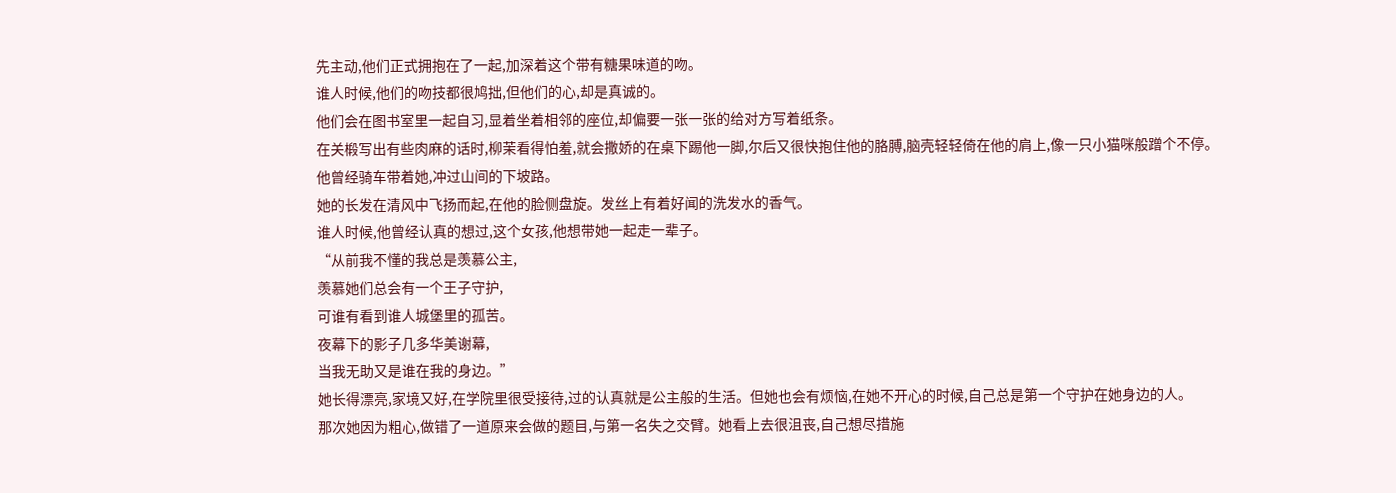先主动,他们正式拥抱在了一起,加深着这个带有糖果味道的吻。
谁人时候,他们的吻技都很鸠拙,但他们的心,却是真诚的。
他们会在图书室里一起自习,显着坐着相邻的座位,却偏要一张一张的给对方写着纸条。
在关椴写出有些肉麻的话时,柳茉看得怕羞,就会撒娇的在桌下踢他一脚,尔后又很快抱住他的胳膊,脑壳轻轻倚在他的肩上,像一只小猫咪般蹭个不停。
他曾经骑车带着她,冲过山间的下坡路。
她的长发在清风中飞扬而起,在他的脸侧盘旋。发丝上有着好闻的洗发水的香气。
谁人时候,他曾经认真的想过,这个女孩,他想带她一起走一辈子。
“从前我不懂的我总是羡慕公主,
羡慕她们总会有一个王子守护,
可谁有看到谁人城堡里的孤苦。
夜幕下的影子几多华美谢幕,
当我无助又是谁在我的身边。”
她长得漂亮,家境又好,在学院里很受接待,过的认真就是公主般的生活。但她也会有烦恼,在她不开心的时候,自己总是第一个守护在她身边的人。
那次她因为粗心,做错了一道原来会做的题目,与第一名失之交臂。她看上去很沮丧,自己想尽措施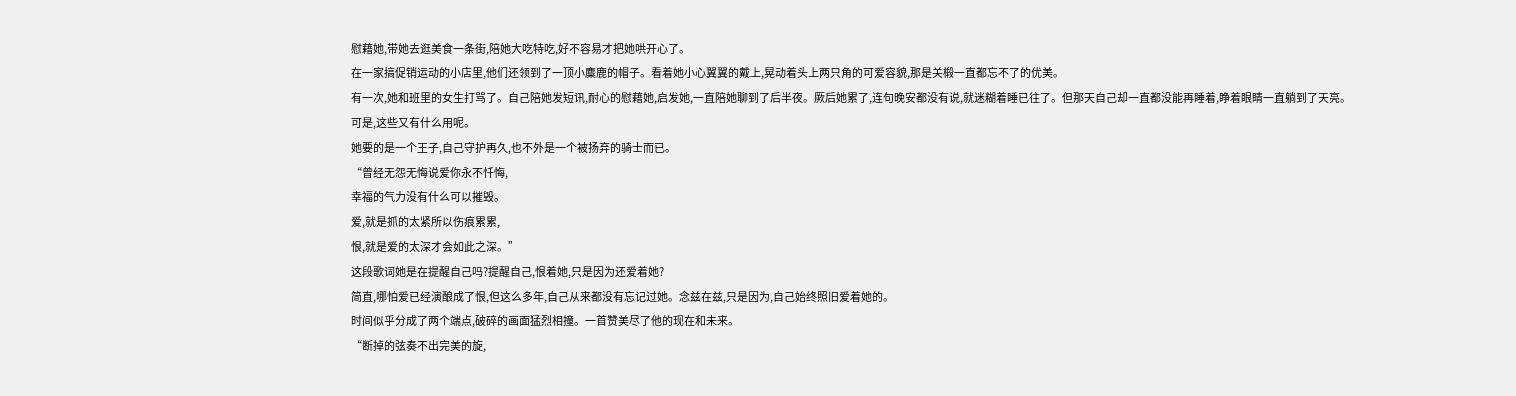慰藉她,带她去逛美食一条街,陪她大吃特吃,好不容易才把她哄开心了。
在一家搞促销运动的小店里,他们还领到了一顶小麋鹿的帽子。看着她小心翼翼的戴上,晃动着头上两只角的可爱容貌,那是关椴一直都忘不了的优美。
有一次,她和班里的女生打骂了。自己陪她发短讯,耐心的慰藉她,启发她,一直陪她聊到了后半夜。厥后她累了,连句晚安都没有说,就迷糊着睡已往了。但那天自己却一直都没能再睡着,睁着眼睛一直躺到了天亮。
可是,这些又有什么用呢。
她要的是一个王子,自己守护再久,也不外是一个被扬弃的骑士而已。
“曾经无怨无悔说爱你永不忏悔,
幸福的气力没有什么可以摧毁。
爱,就是抓的太紧所以伤痕累累,
恨,就是爱的太深才会如此之深。”
这段歌词她是在提醒自己吗?提醒自己,恨着她,只是因为还爱着她?
简直,哪怕爱已经演酿成了恨,但这么多年,自己从来都没有忘记过她。念兹在兹,只是因为,自己始终照旧爱着她的。
时间似乎分成了两个端点,破碎的画面猛烈相撞。一首赞美尽了他的现在和未来。
“断掉的弦奏不出完美的旋,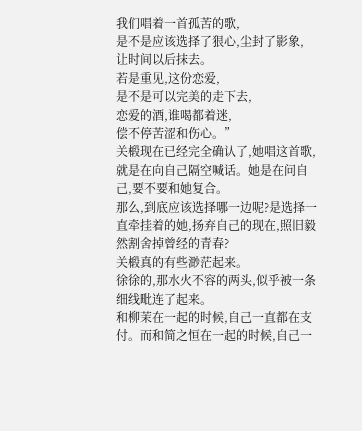我们唱着一首孤苦的歌,
是不是应该选择了狠心,尘封了影象,
让时间以后抹去。
若是重见,这份恋爱,
是不是可以完美的走下去,
恋爱的酒,谁喝都着迷,
偿不停苦涩和伤心。”
关椴现在已经完全确认了,她唱这首歌,就是在向自己隔空喊话。她是在问自己,要不要和她复合。
那么,到底应该选择哪一边呢?是选择一直牵挂着的她,扬弃自己的现在,照旧毅然割舍掉曾经的青春?
关椴真的有些渺茫起来。
徐徐的,那水火不容的两头,似乎被一条细线毗连了起来。
和柳茉在一起的时候,自己一直都在支付。而和简之恒在一起的时候,自己一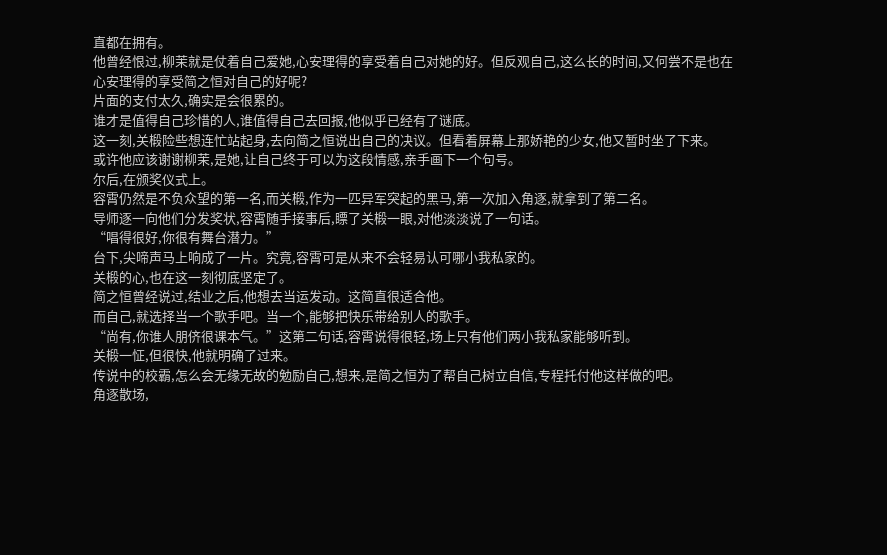直都在拥有。
他曾经恨过,柳茉就是仗着自己爱她,心安理得的享受着自己对她的好。但反观自己,这么长的时间,又何尝不是也在心安理得的享受简之恒对自己的好呢?
片面的支付太久,确实是会很累的。
谁才是值得自己珍惜的人,谁值得自己去回报,他似乎已经有了谜底。
这一刻,关椴险些想连忙站起身,去向简之恒说出自己的决议。但看着屏幕上那娇艳的少女,他又暂时坐了下来。
或许他应该谢谢柳茉,是她,让自己终于可以为这段情感,亲手画下一个句号。
尔后,在颁奖仪式上。
容霄仍然是不负众望的第一名,而关椴,作为一匹异军突起的黑马,第一次加入角逐,就拿到了第二名。
导师逐一向他们分发奖状,容霄随手接事后,瞟了关椴一眼,对他淡淡说了一句话。
“唱得很好,你很有舞台潜力。”
台下,尖啼声马上响成了一片。究竟,容霄可是从来不会轻易认可哪小我私家的。
关椴的心,也在这一刻彻底坚定了。
简之恒曾经说过,结业之后,他想去当运发动。这简直很适合他。
而自己,就选择当一个歌手吧。当一个,能够把快乐带给别人的歌手。
“尚有,你谁人朋侪很课本气。”这第二句话,容霄说得很轻,场上只有他们两小我私家能够听到。
关椴一怔,但很快,他就明确了过来。
传说中的校霸,怎么会无缘无故的勉励自己,想来,是简之恒为了帮自己树立自信,专程托付他这样做的吧。
角逐散场,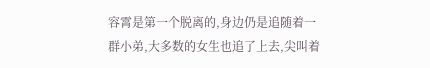容霄是第一个脱离的,身边仍是追随着一群小弟,大多数的女生也追了上去,尖叫着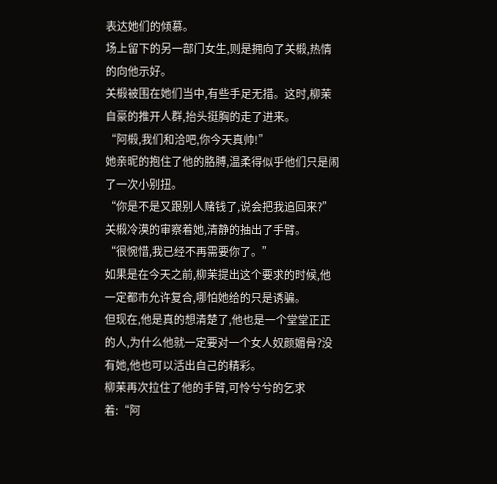表达她们的倾慕。
场上留下的另一部门女生,则是拥向了关椴,热情的向他示好。
关椴被围在她们当中,有些手足无措。这时,柳茉自豪的推开人群,抬头挺胸的走了进来。
“阿椴,我们和洽吧,你今天真帅!”
她亲昵的抱住了他的胳膊,温柔得似乎他们只是闹了一次小别扭。
“你是不是又跟别人赌钱了,说会把我追回来?”关椴冷漠的审察着她,清静的抽出了手臂。
“很惋惜,我已经不再需要你了。”
如果是在今天之前,柳茉提出这个要求的时候,他一定都市允许复合,哪怕她给的只是诱骗。
但现在,他是真的想清楚了,他也是一个堂堂正正的人,为什么他就一定要对一个女人奴颜媚骨?没有她,他也可以活出自己的精彩。
柳茉再次拉住了他的手臂,可怜兮兮的乞求着:“阿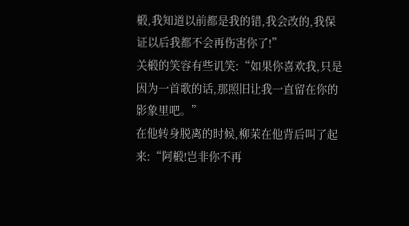椴,我知道以前都是我的错,我会改的,我保证以后我都不会再伤害你了!”
关椴的笑容有些讥笑:“如果你喜欢我,只是因为一首歌的话,那照旧让我一直留在你的影象里吧。”
在他转身脱离的时候,柳茉在他背后叫了起来:“阿椴!岂非你不再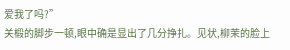爱我了吗?”
关椴的脚步一顿,眼中确是显出了几分挣扎。见状,柳茉的脸上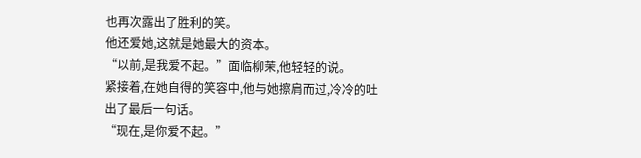也再次露出了胜利的笑。
他还爱她,这就是她最大的资本。
“以前,是我爱不起。”面临柳茉,他轻轻的说。
紧接着,在她自得的笑容中,他与她擦肩而过,冷冷的吐出了最后一句话。
“现在,是你爱不起。”